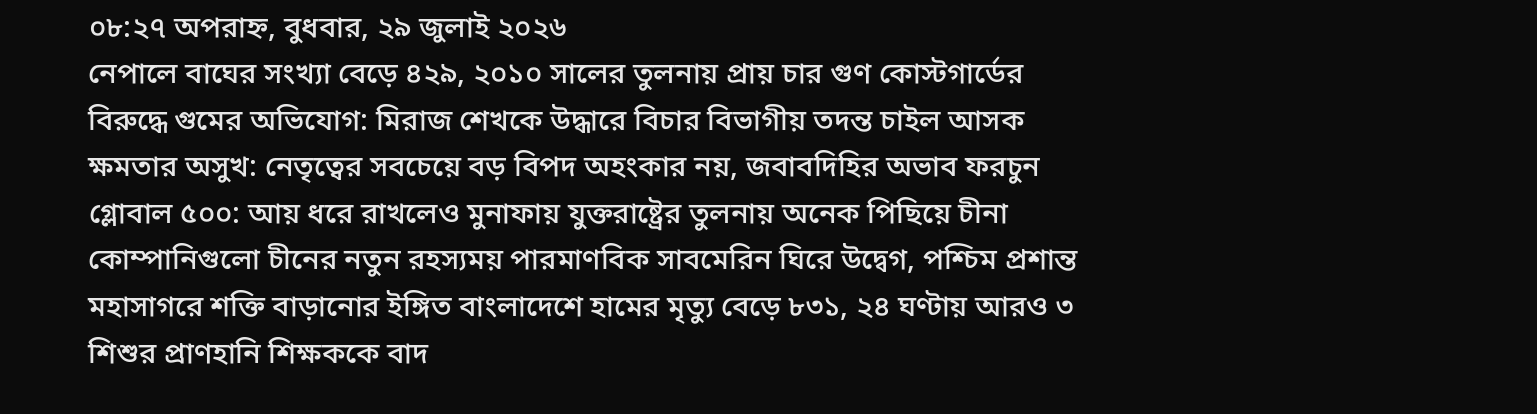০৮:২৭ অপরাহ্ন, বুধবার, ২৯ জুলাই ২০২৬
নেপালে বাঘের সংখ্যা বেড়ে ৪২৯, ২০১০ সালের তুলনায় প্রায় চার গুণ কোস্টগার্ডের বিরুদ্ধে গুমের অভিযোগ: মিরাজ শেখকে উদ্ধারে বিচার বিভাগীয় তদন্ত চাইল আসক ক্ষমতার অসুখ: নেতৃত্বের সবচেয়ে বড় বিপদ অহংকার নয়, জবাবদিহির অভাব ফরচুন গ্লোবাল ৫০০: আয় ধরে রাখলেও মুনাফায় যুক্তরাষ্ট্রের তুলনায় অনেক পিছিয়ে চীনা কোম্পানিগুলো চীনের নতুন রহস্যময় পারমাণবিক সাবমেরিন ঘিরে উদ্বেগ, পশ্চিম প্রশান্ত মহাসাগরে শক্তি বাড়ানোর ইঙ্গিত বাংলাদেশে হামের মৃত্যু বেড়ে ৮৩১, ২৪ ঘণ্টায় আরও ৩ শিশুর প্রাণহানি শিক্ষককে বাদ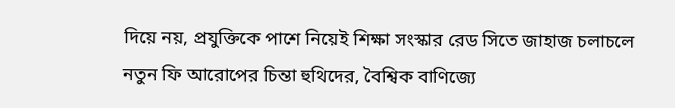দিয়ে নয়, প্রযুক্তিকে পাশে নিয়েই শিক্ষা সংস্কার রেড সিতে জাহাজ চলাচলে নতুন ফি আরোপের চিন্তা হুথিদের, বৈশ্বিক বাণিজ্যে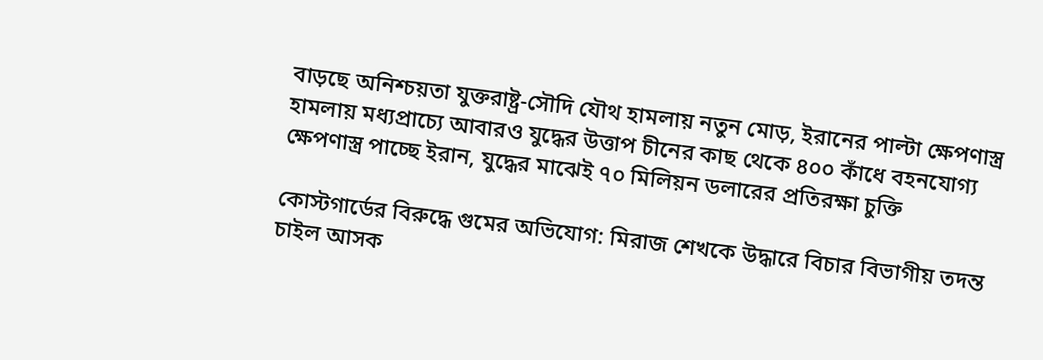বাড়ছে অনিশ্চয়তা যুক্তরাষ্ট্র-সৌদি যৌথ হামলায় নতুন মোড়, ইরানের পাল্টা ক্ষেপণাস্ত্র হামলায় মধ্যপ্রাচ্যে আবারও যুদ্ধের উত্তাপ চীনের কাছ থেকে ৪০০ কাঁধে বহনযোগ্য ক্ষেপণাস্ত্র পাচ্ছে ইরান, যুদ্ধের মাঝেই ৭০ মিলিয়ন ডলারের প্রতিরক্ষা চুক্তি

কোস্টগার্ডের বিরুদ্ধে গুমের অভিযোগ: মিরাজ শেখকে উদ্ধারে বিচার বিভাগীয় তদন্ত চাইল আসক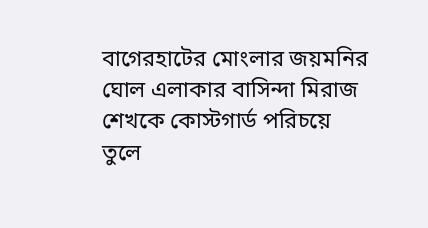বাগেরহাটের মোংলার জয়মনির ঘোল এলাকার বাসিন্দা মিরাজ শেখকে কোস্টগার্ড পরিচয়ে তুলে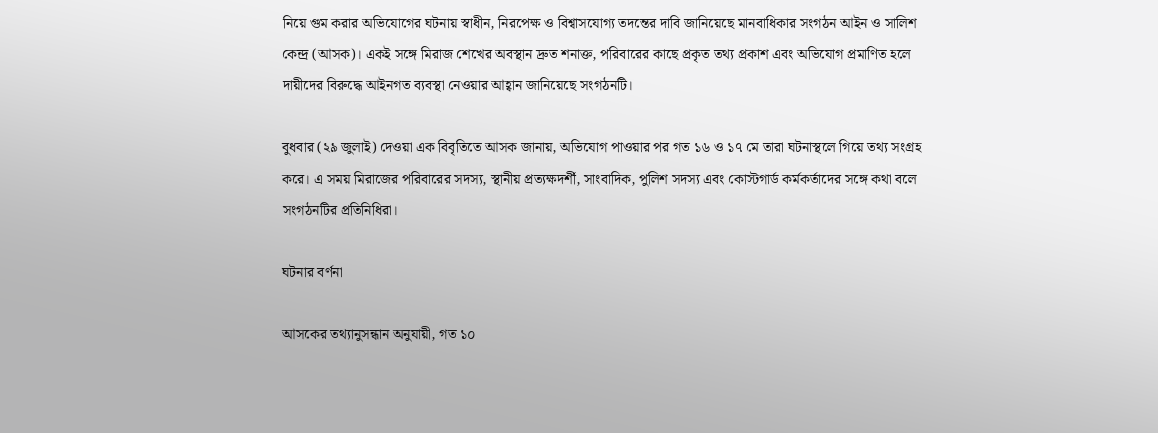নিয়ে গুম করার অভিযোগের ঘটনায় স্বাধীন, নিরপেক্ষ ও বিশ্বাসযোগ্য তদন্তের দাবি জানিয়েছে মানবাধিকার সংগঠন আইন ও সালিশ কেন্দ্র (আসক)। একই সঙ্গে মিরাজ শেখের অবস্থান দ্রুত শনাক্ত, পরিবারের কাছে প্রকৃত তথ্য প্রকাশ এবং অভিযোগ প্রমাণিত হলে দায়ীদের বিরুদ্ধে আইনগত ব্যবস্থা নেওয়ার আহ্বান জানিয়েছে সংগঠনটি।

বুধবার (২৯ জুলাই) দেওয়া এক বিবৃতিতে আসক জানায়, অভিযোগ পাওয়ার পর গত ১৬ ও ১৭ মে তারা ঘটনাস্থলে গিয়ে তথ্য সংগ্রহ করে। এ সময় মিরাজের পরিবারের সদস্য, স্থানীয় প্রত্যক্ষদর্শী, সাংবাদিক, পুলিশ সদস্য এবং কোস্টগার্ড কর্মকর্তাদের সঙ্গে কথা বলে সংগঠনটির প্রতিনিধিরা।

ঘটনার বর্ণনা

আসকের তথ্যানুসন্ধান অনুযায়ী, গত ১০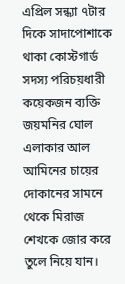এপ্রিল সন্ধ্যা ৭টার দিকে সাদাপোশাকে থাকা কোস্টগার্ড সদস্য পরিচয়ধারী কয়েকজন ব্যক্তি জয়মনির ঘোল এলাকার আল আমিনের চায়ের দোকানের সামনে থেকে মিরাজ শেখকে জোর করে তুলে নিয়ে যান।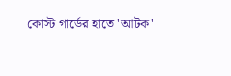কোস্ট গার্ডের হাতে 'আটক'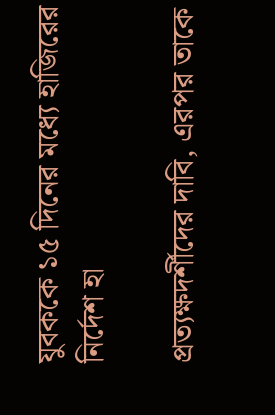যুবককে ১৫ দিনের মধ্যে হাজিরের নির্দেশ হা

প্রত্যক্ষদর্শীদের দাবি, এরপর তাকে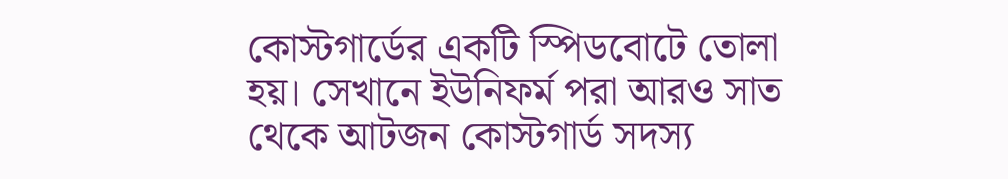কোস্টগার্ডের একটি স্পিডবোটে তোলা হয়। সেখানে ইউনিফর্ম পরা আরও সাত থেকে আটজন কোস্টগার্ড সদস্য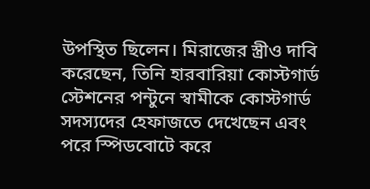উপস্থিত ছিলেন। মিরাজের স্ত্রীও দাবি করেছেন, তিনি হারবারিয়া কোস্টগার্ড স্টেশনের পন্টুনে স্বামীকে কোস্টগার্ড সদস্যদের হেফাজতে দেখেছেন এবং পরে স্পিডবোটে করে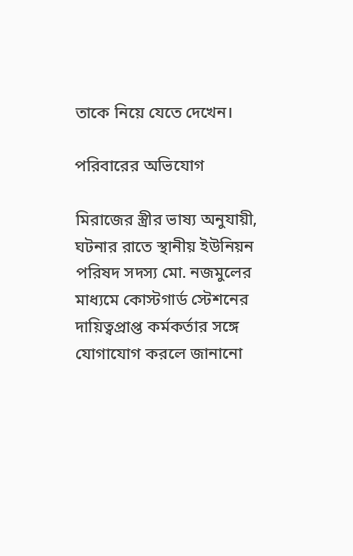তাকে নিয়ে যেতে দেখেন।

পরিবারের অভিযোগ

মিরাজের স্ত্রীর ভাষ্য অনুযায়ী, ঘটনার রাতে স্থানীয় ইউনিয়ন পরিষদ সদস্য মো. নজমুলের মাধ্যমে কোস্টগার্ড স্টেশনের দায়িত্বপ্রাপ্ত কর্মকর্তার সঙ্গে যোগাযোগ করলে জানানো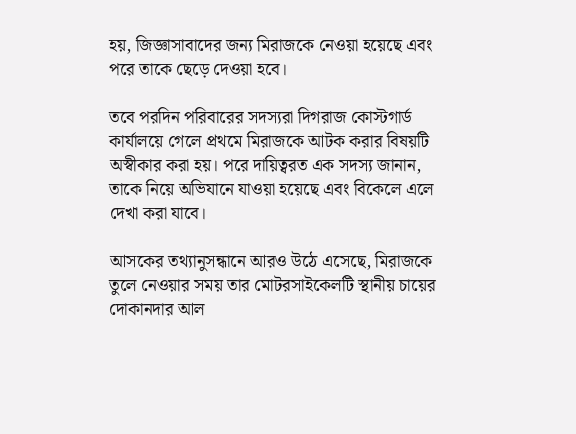হয়, জিজ্ঞাসাবাদের জন্য মিরাজকে নেওয়া হয়েছে এবং পরে তাকে ছেড়ে দেওয়া হবে।

তবে পরদিন পরিবারের সদস্যরা দিগরাজ কোস্টগার্ড কার্যালয়ে গেলে প্রথমে মিরাজকে আটক করার বিষয়টি অস্বীকার করা হয়। পরে দায়িত্বরত এক সদস্য জানান, তাকে নিয়ে অভিযানে যাওয়া হয়েছে এবং বিকেলে এলে দেখা করা যাবে।

আসকের তথ্যানুসন্ধানে আরও উঠে এসেছে, মিরাজকে তুলে নেওয়ার সময় তার মোটরসাইকেলটি স্থানীয় চায়ের দোকানদার আল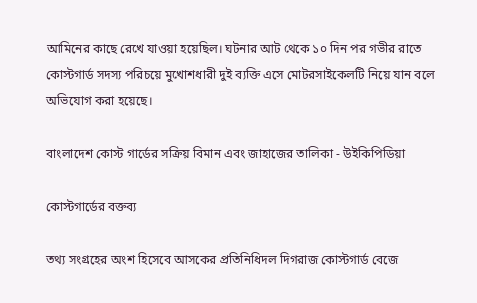আমিনের কাছে রেখে যাওয়া হয়েছিল। ঘটনার আট থেকে ১০ দিন পর গভীর রাতে কোস্টগার্ড সদস্য পরিচয়ে মুখোশধারী দুই ব্যক্তি এসে মোটরসাইকেলটি নিয়ে যান বলে অভিযোগ করা হয়েছে।

বাংলাদেশ কোস্ট গার্ডের সক্রিয় বিমান এবং জাহাজের তালিকা - উইকিপিডিয়া

কোস্টগার্ডের বক্তব্য

তথ্য সংগ্রহের অংশ হিসেবে আসকের প্রতিনিধিদল দিগরাজ কোস্টগার্ড বেজে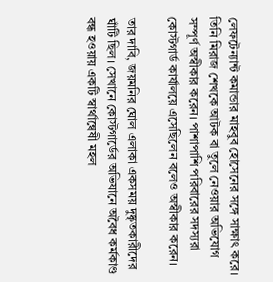লেফটেন্যান্ট কমান্ডার মাহবুব হোসেনের সঙ্গে সাক্ষাৎ করে। তিনি মিরাজ শেখকে আটক বা তুলে নেওয়ার অভিযোগ সম্পূর্ণ অস্বীকার করেন। পাশাপাশি পরিবারের সদস্যরা কোস্টগার্ড কার্যালয়ে এসেছিলেন বলেও অস্বীকার করেন।

তার দাবি, জয়মনির ঘোল এলাকা একসময় দুষ্কৃতকারীদের ঘাঁটি ছিল। সেখানে কোস্টগার্ডের অভিযানে অবৈধ কর্মকাণ্ড বন্ধ হওয়ায় একটি স্বার্থান্বেষী মহল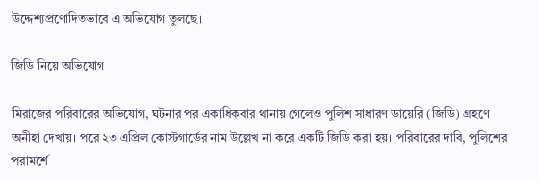উদ্দেশ্যপ্রণোদিতভাবে এ অভিযোগ তুলছে।

জিডি নিয়ে অভিযোগ

মিরাজের পরিবারের অভিযোগ, ঘটনার পর একাধিকবার থানায় গেলেও পুলিশ সাধারণ ডায়েরি (জিডি) গ্রহণে অনীহা দেখায়। পরে ২৩ এপ্রিল কোস্টগার্ডের নাম উল্লেখ না করে একটি জিডি করা হয়। পরিবারের দাবি, পুলিশের পরামর্শে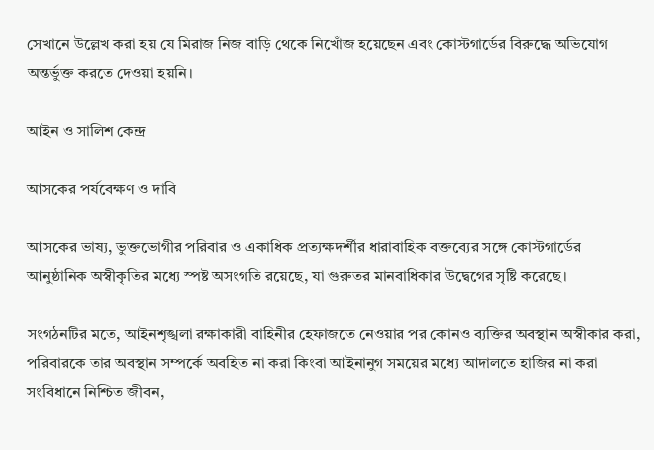সেখানে উল্লেখ করা হয় যে মিরাজ নিজ বাড়ি থেকে নিখোঁজ হয়েছেন এবং কোস্টগার্ডের বিরুদ্ধে অভিযোগ অন্তর্ভুক্ত করতে দেওয়া হয়নি।

আইন ও সালিশ কেন্দ্র

আসকের পর্যবেক্ষণ ও দাবি

আসকের ভাষ্য, ভুক্তভোগীর পরিবার ও একাধিক প্রত্যক্ষদর্শীর ধারাবাহিক বক্তব্যের সঙ্গে কোস্টগার্ডের আনুষ্ঠানিক অস্বীকৃতির মধ্যে স্পষ্ট অসংগতি রয়েছে, যা গুরুতর মানবাধিকার উদ্বেগের সৃষ্টি করেছে।

সংগঠনটির মতে, আইনশৃঙ্খলা রক্ষাকারী বাহিনীর হেফাজতে নেওয়ার পর কোনও ব্যক্তির অবস্থান অস্বীকার করা, পরিবারকে তার অবস্থান সম্পর্কে অবহিত না করা কিংবা আইনানুগ সময়ের মধ্যে আদালতে হাজির না করা সংবিধানে নিশ্চিত জীবন,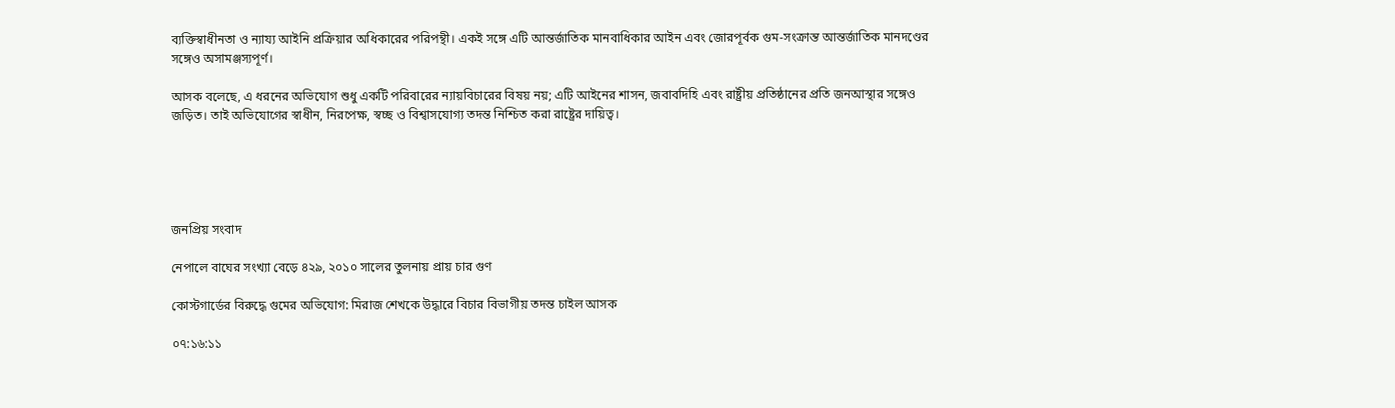ব্যক্তিস্বাধীনতা ও ন্যায্য আইনি প্রক্রিয়ার অধিকারের পরিপন্থী। একই সঙ্গে এটি আন্তর্জাতিক মানবাধিকার আইন এবং জোরপূর্বক গুম-সংক্রান্ত আন্তর্জাতিক মানদণ্ডের সঙ্গেও অসামঞ্জস্যপূর্ণ।

আসক বলেছে, এ ধরনের অভিযোগ শুধু একটি পরিবারের ন্যায়বিচারের বিষয় নয়; এটি আইনের শাসন, জবাবদিহি এবং রাষ্ট্রীয় প্রতিষ্ঠানের প্রতি জনআস্থার সঙ্গেও জড়িত। তাই অভিযোগের স্বাধীন, নিরপেক্ষ, স্বচ্ছ ও বিশ্বাসযোগ্য তদন্ত নিশ্চিত করা রাষ্ট্রের দায়িত্ব।





জনপ্রিয় সংবাদ

নেপালে বাঘের সংখ্যা বেড়ে ৪২৯, ২০১০ সালের তুলনায় প্রায় চার গুণ

কোস্টগার্ডের বিরুদ্ধে গুমের অভিযোগ: মিরাজ শেখকে উদ্ধারে বিচার বিভাগীয় তদন্ত চাইল আসক

০৭:১৬:১১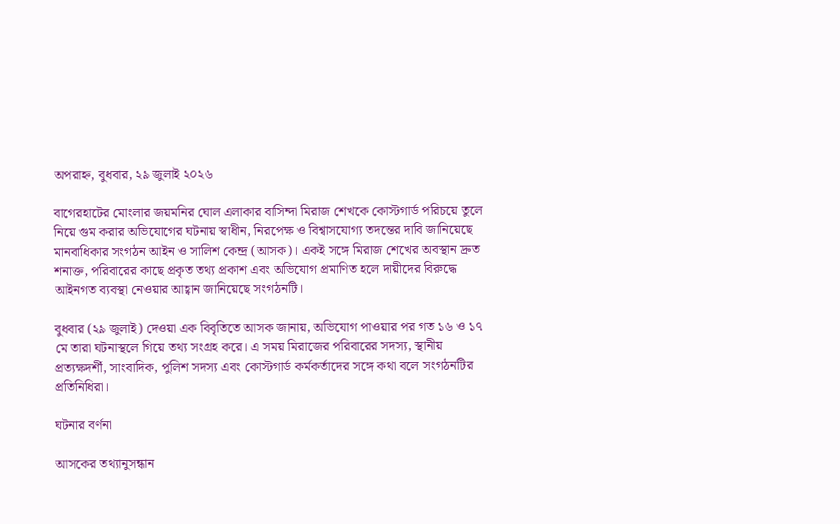অপরাহ্ন, বুধবার, ২৯ জুলাই ২০২৬

বাগেরহাটের মোংলার জয়মনির ঘোল এলাকার বাসিন্দা মিরাজ শেখকে কোস্টগার্ড পরিচয়ে তুলে নিয়ে গুম করার অভিযোগের ঘটনায় স্বাধীন, নিরপেক্ষ ও বিশ্বাসযোগ্য তদন্তের দাবি জানিয়েছে মানবাধিকার সংগঠন আইন ও সালিশ কেন্দ্র (আসক)। একই সঙ্গে মিরাজ শেখের অবস্থান দ্রুত শনাক্ত, পরিবারের কাছে প্রকৃত তথ্য প্রকাশ এবং অভিযোগ প্রমাণিত হলে দায়ীদের বিরুদ্ধে আইনগত ব্যবস্থা নেওয়ার আহ্বান জানিয়েছে সংগঠনটি।

বুধবার (২৯ জুলাই) দেওয়া এক বিবৃতিতে আসক জানায়, অভিযোগ পাওয়ার পর গত ১৬ ও ১৭ মে তারা ঘটনাস্থলে গিয়ে তথ্য সংগ্রহ করে। এ সময় মিরাজের পরিবারের সদস্য, স্থানীয় প্রত্যক্ষদর্শী, সাংবাদিক, পুলিশ সদস্য এবং কোস্টগার্ড কর্মকর্তাদের সঙ্গে কথা বলে সংগঠনটির প্রতিনিধিরা।

ঘটনার বর্ণনা

আসকের তথ্যানুসন্ধান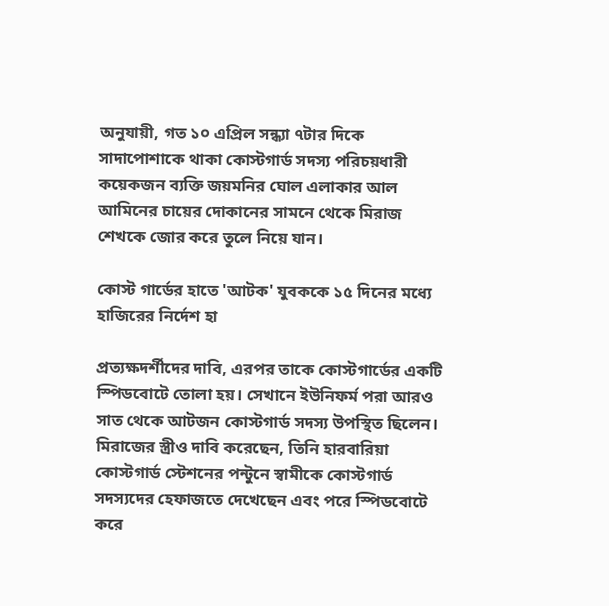অনুযায়ী, গত ১০ এপ্রিল সন্ধ্যা ৭টার দিকে সাদাপোশাকে থাকা কোস্টগার্ড সদস্য পরিচয়ধারী কয়েকজন ব্যক্তি জয়মনির ঘোল এলাকার আল আমিনের চায়ের দোকানের সামনে থেকে মিরাজ শেখকে জোর করে তুলে নিয়ে যান।

কোস্ট গার্ডের হাতে 'আটক' যুবককে ১৫ দিনের মধ্যে হাজিরের নির্দেশ হা

প্রত্যক্ষদর্শীদের দাবি, এরপর তাকে কোস্টগার্ডের একটি স্পিডবোটে তোলা হয়। সেখানে ইউনিফর্ম পরা আরও সাত থেকে আটজন কোস্টগার্ড সদস্য উপস্থিত ছিলেন। মিরাজের স্ত্রীও দাবি করেছেন, তিনি হারবারিয়া কোস্টগার্ড স্টেশনের পন্টুনে স্বামীকে কোস্টগার্ড সদস্যদের হেফাজতে দেখেছেন এবং পরে স্পিডবোটে করে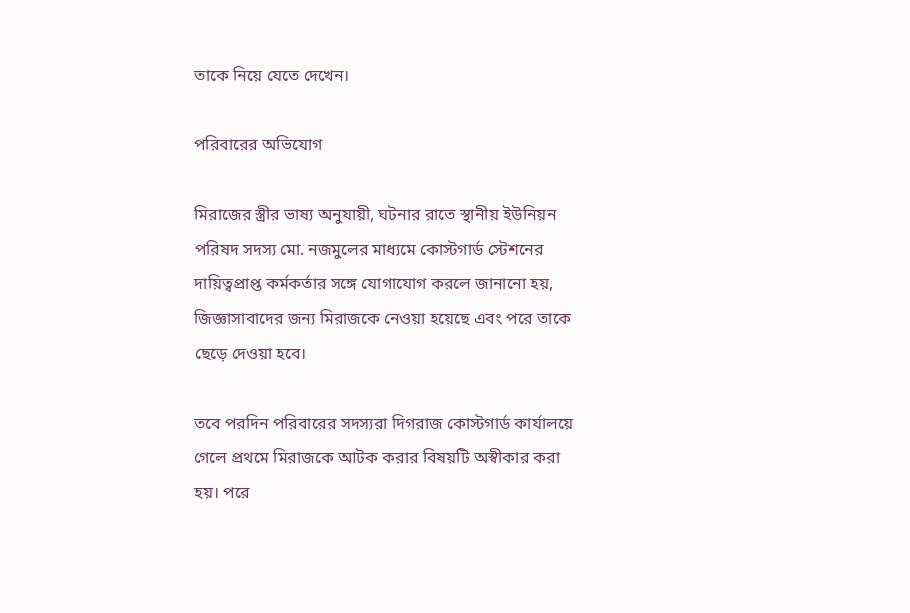তাকে নিয়ে যেতে দেখেন।

পরিবারের অভিযোগ

মিরাজের স্ত্রীর ভাষ্য অনুযায়ী, ঘটনার রাতে স্থানীয় ইউনিয়ন পরিষদ সদস্য মো. নজমুলের মাধ্যমে কোস্টগার্ড স্টেশনের দায়িত্বপ্রাপ্ত কর্মকর্তার সঙ্গে যোগাযোগ করলে জানানো হয়, জিজ্ঞাসাবাদের জন্য মিরাজকে নেওয়া হয়েছে এবং পরে তাকে ছেড়ে দেওয়া হবে।

তবে পরদিন পরিবারের সদস্যরা দিগরাজ কোস্টগার্ড কার্যালয়ে গেলে প্রথমে মিরাজকে আটক করার বিষয়টি অস্বীকার করা হয়। পরে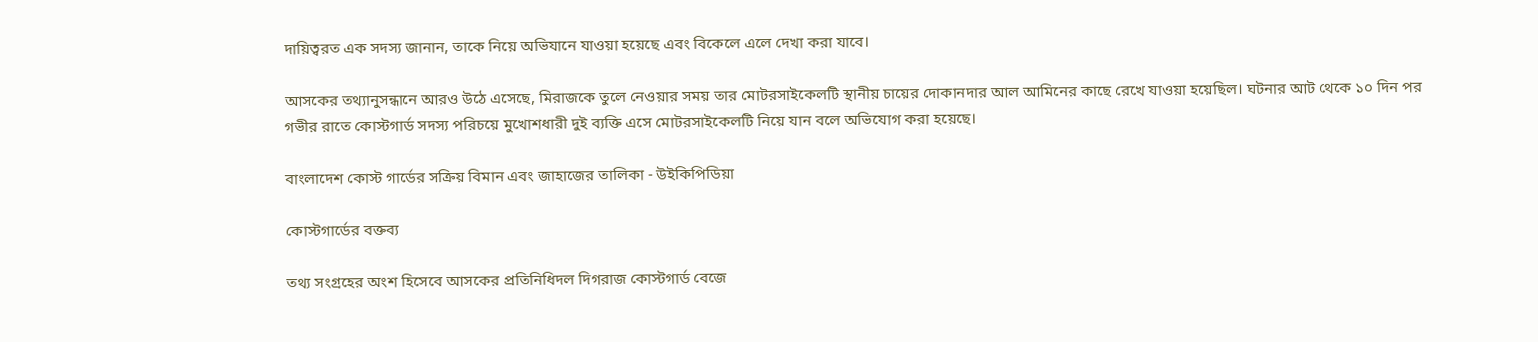দায়িত্বরত এক সদস্য জানান, তাকে নিয়ে অভিযানে যাওয়া হয়েছে এবং বিকেলে এলে দেখা করা যাবে।

আসকের তথ্যানুসন্ধানে আরও উঠে এসেছে, মিরাজকে তুলে নেওয়ার সময় তার মোটরসাইকেলটি স্থানীয় চায়ের দোকানদার আল আমিনের কাছে রেখে যাওয়া হয়েছিল। ঘটনার আট থেকে ১০ দিন পর গভীর রাতে কোস্টগার্ড সদস্য পরিচয়ে মুখোশধারী দুই ব্যক্তি এসে মোটরসাইকেলটি নিয়ে যান বলে অভিযোগ করা হয়েছে।

বাংলাদেশ কোস্ট গার্ডের সক্রিয় বিমান এবং জাহাজের তালিকা - উইকিপিডিয়া

কোস্টগার্ডের বক্তব্য

তথ্য সংগ্রহের অংশ হিসেবে আসকের প্রতিনিধিদল দিগরাজ কোস্টগার্ড বেজে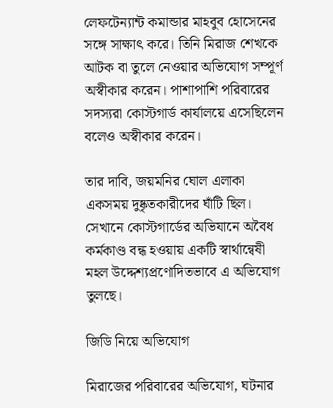লেফটেন্যান্ট কমান্ডার মাহবুব হোসেনের সঙ্গে সাক্ষাৎ করে। তিনি মিরাজ শেখকে আটক বা তুলে নেওয়ার অভিযোগ সম্পূর্ণ অস্বীকার করেন। পাশাপাশি পরিবারের সদস্যরা কোস্টগার্ড কার্যালয়ে এসেছিলেন বলেও অস্বীকার করেন।

তার দাবি, জয়মনির ঘোল এলাকা একসময় দুষ্কৃতকারীদের ঘাঁটি ছিল। সেখানে কোস্টগার্ডের অভিযানে অবৈধ কর্মকাণ্ড বন্ধ হওয়ায় একটি স্বার্থান্বেষী মহল উদ্দেশ্যপ্রণোদিতভাবে এ অভিযোগ তুলছে।

জিডি নিয়ে অভিযোগ

মিরাজের পরিবারের অভিযোগ, ঘটনার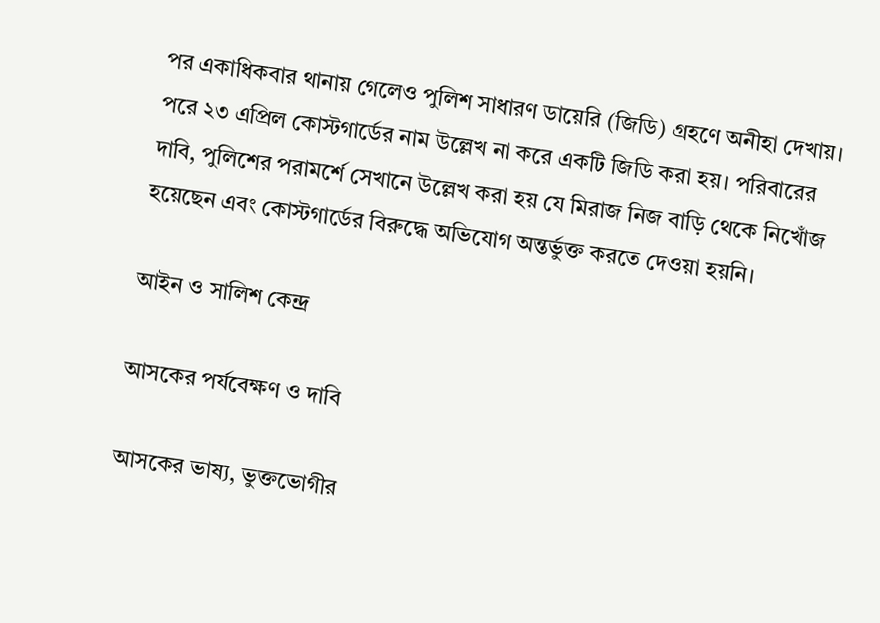পর একাধিকবার থানায় গেলেও পুলিশ সাধারণ ডায়েরি (জিডি) গ্রহণে অনীহা দেখায়। পরে ২৩ এপ্রিল কোস্টগার্ডের নাম উল্লেখ না করে একটি জিডি করা হয়। পরিবারের দাবি, পুলিশের পরামর্শে সেখানে উল্লেখ করা হয় যে মিরাজ নিজ বাড়ি থেকে নিখোঁজ হয়েছেন এবং কোস্টগার্ডের বিরুদ্ধে অভিযোগ অন্তর্ভুক্ত করতে দেওয়া হয়নি।

আইন ও সালিশ কেন্দ্র

আসকের পর্যবেক্ষণ ও দাবি

আসকের ভাষ্য, ভুক্তভোগীর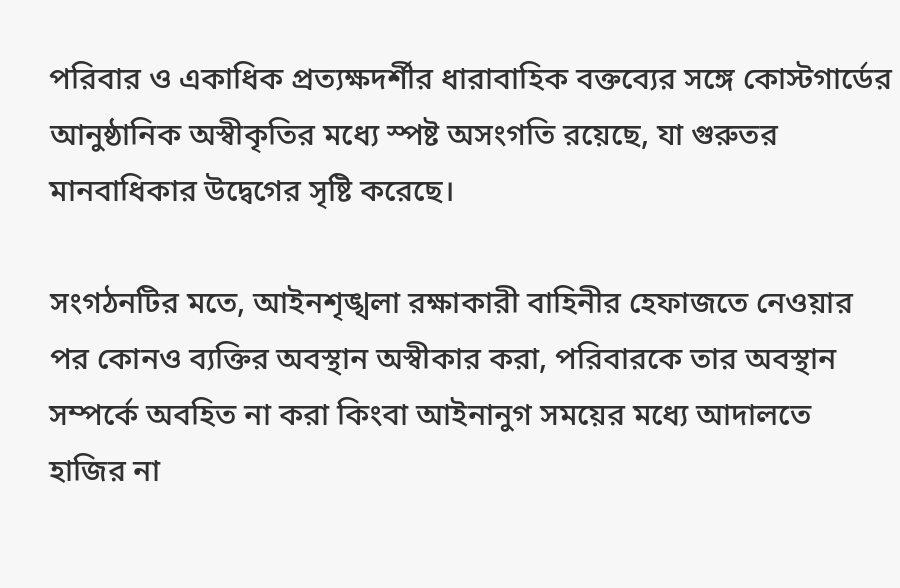পরিবার ও একাধিক প্রত্যক্ষদর্শীর ধারাবাহিক বক্তব্যের সঙ্গে কোস্টগার্ডের আনুষ্ঠানিক অস্বীকৃতির মধ্যে স্পষ্ট অসংগতি রয়েছে, যা গুরুতর মানবাধিকার উদ্বেগের সৃষ্টি করেছে।

সংগঠনটির মতে, আইনশৃঙ্খলা রক্ষাকারী বাহিনীর হেফাজতে নেওয়ার পর কোনও ব্যক্তির অবস্থান অস্বীকার করা, পরিবারকে তার অবস্থান সম্পর্কে অবহিত না করা কিংবা আইনানুগ সময়ের মধ্যে আদালতে হাজির না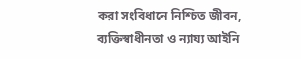করা সংবিধানে নিশ্চিত জীবন, ব্যক্তিস্বাধীনতা ও ন্যায্য আইনি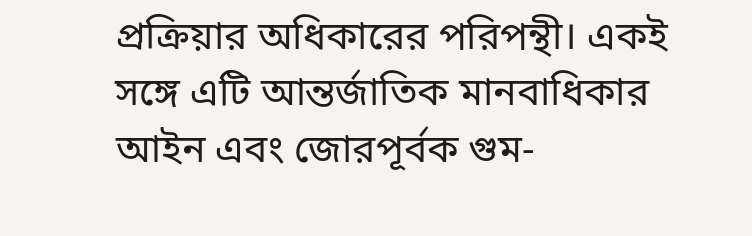প্রক্রিয়ার অধিকারের পরিপন্থী। একই সঙ্গে এটি আন্তর্জাতিক মানবাধিকার আইন এবং জোরপূর্বক গুম-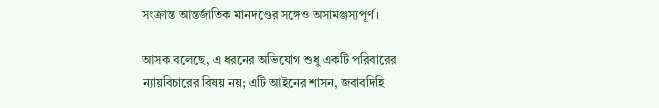সংক্রান্ত আন্তর্জাতিক মানদণ্ডের সঙ্গেও অসামঞ্জস্যপূর্ণ।

আসক বলেছে, এ ধরনের অভিযোগ শুধু একটি পরিবারের ন্যায়বিচারের বিষয় নয়; এটি আইনের শাসন, জবাবদিহি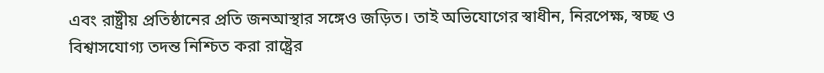এবং রাষ্ট্রীয় প্রতিষ্ঠানের প্রতি জনআস্থার সঙ্গেও জড়িত। তাই অভিযোগের স্বাধীন, নিরপেক্ষ, স্বচ্ছ ও বিশ্বাসযোগ্য তদন্ত নিশ্চিত করা রাষ্ট্রের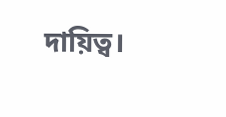দায়িত্ব।